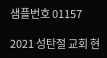샘플번호 01157

2021 성탄절 교회 현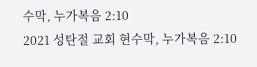수막, 누가복음 2:10
2021 성탄절 교회 현수막, 누가복음 2:10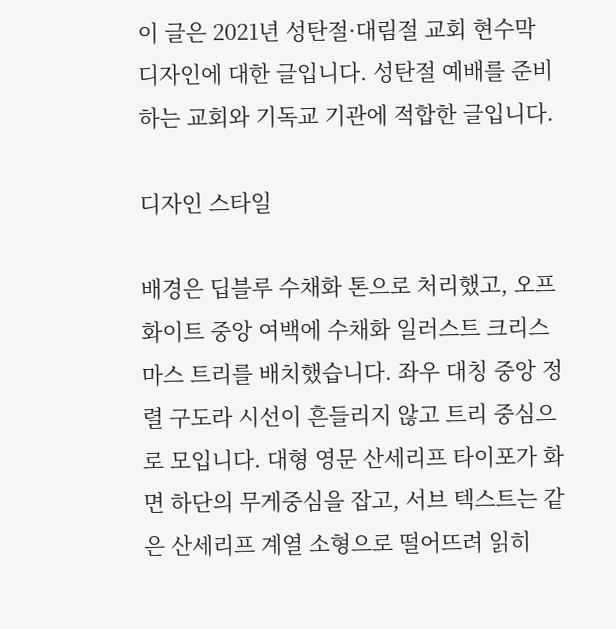이 글은 2021년 성탄절·대림절 교회 현수막 디자인에 대한 글입니다. 성탄절 예배를 준비하는 교회와 기독교 기관에 적합한 글입니다.

디자인 스타일

배경은 딥블루 수채화 톤으로 처리했고, 오프화이트 중앙 여백에 수채화 일러스트 크리스마스 트리를 배치했습니다. 좌우 대칭 중앙 정렬 구도라 시선이 흔들리지 않고 트리 중심으로 모입니다. 대형 영문 산세리프 타이포가 화면 하단의 무게중심을 잡고, 서브 텍스트는 같은 산세리프 계열 소형으로 떨어뜨려 읽히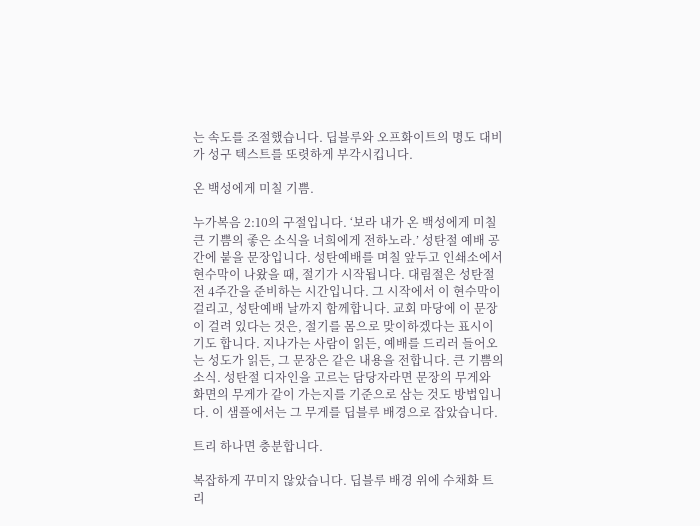는 속도를 조절했습니다. 딥블루와 오프화이트의 명도 대비가 성구 텍스트를 또렷하게 부각시킵니다.

온 백성에게 미칠 기쁨.

누가복음 2:10의 구절입니다. ‘보라 내가 온 백성에게 미칠 큰 기쁨의 좋은 소식을 너희에게 전하노라.’ 성탄절 예배 공간에 붙을 문장입니다. 성탄예배를 며칠 앞두고 인쇄소에서 현수막이 나왔을 때, 절기가 시작됩니다. 대림절은 성탄절 전 4주간을 준비하는 시간입니다. 그 시작에서 이 현수막이 걸리고, 성탄예배 날까지 함께합니다. 교회 마당에 이 문장이 걸려 있다는 것은, 절기를 몸으로 맞이하겠다는 표시이기도 합니다. 지나가는 사람이 읽든, 예배를 드리러 들어오는 성도가 읽든, 그 문장은 같은 내용을 전합니다. 큰 기쁨의 소식. 성탄절 디자인을 고르는 담당자라면 문장의 무게와 화면의 무게가 같이 가는지를 기준으로 삼는 것도 방법입니다. 이 샘플에서는 그 무게를 딥블루 배경으로 잡았습니다.

트리 하나면 충분합니다.

복잡하게 꾸미지 않았습니다. 딥블루 배경 위에 수채화 트리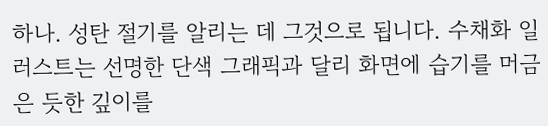하나. 성탄 절기를 알리는 데 그것으로 됩니다. 수채화 일러스트는 선명한 단색 그래픽과 달리 화면에 습기를 머금은 듯한 깊이를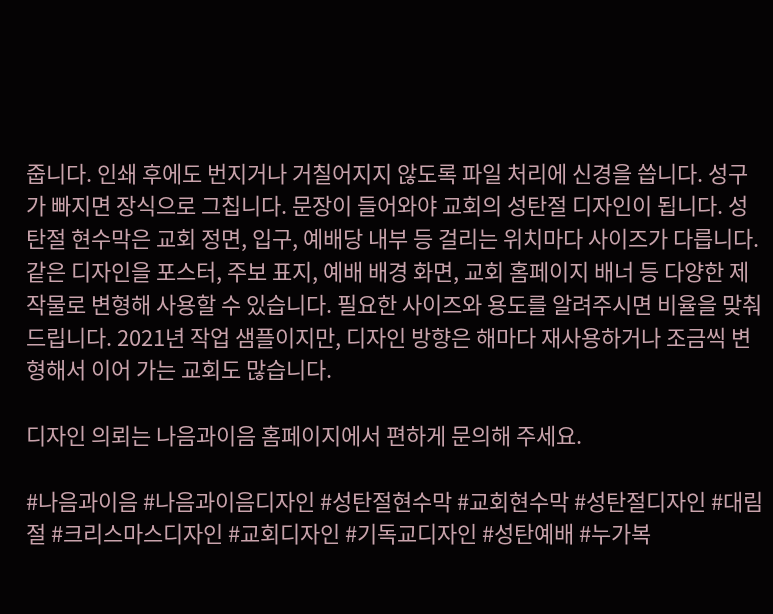줍니다. 인쇄 후에도 번지거나 거칠어지지 않도록 파일 처리에 신경을 씁니다. 성구가 빠지면 장식으로 그칩니다. 문장이 들어와야 교회의 성탄절 디자인이 됩니다. 성탄절 현수막은 교회 정면, 입구, 예배당 내부 등 걸리는 위치마다 사이즈가 다릅니다. 같은 디자인을 포스터, 주보 표지, 예배 배경 화면, 교회 홈페이지 배너 등 다양한 제작물로 변형해 사용할 수 있습니다. 필요한 사이즈와 용도를 알려주시면 비율을 맞춰 드립니다. 2021년 작업 샘플이지만, 디자인 방향은 해마다 재사용하거나 조금씩 변형해서 이어 가는 교회도 많습니다.

디자인 의뢰는 나음과이음 홈페이지에서 편하게 문의해 주세요.

#나음과이음 #나음과이음디자인 #성탄절현수막 #교회현수막 #성탄절디자인 #대림절 #크리스마스디자인 #교회디자인 #기독교디자인 #성탄예배 #누가복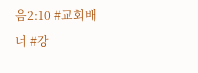음2:10 #교회배너 #강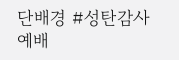단배경 #성탄감사예배